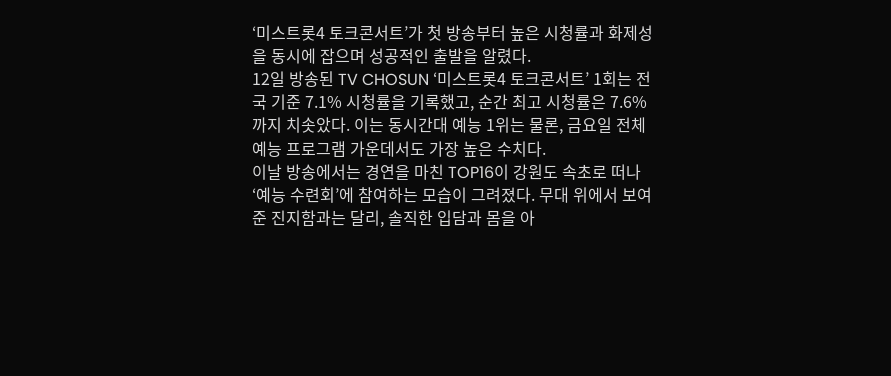‘미스트롯4 토크콘서트’가 첫 방송부터 높은 시청률과 화제성을 동시에 잡으며 성공적인 출발을 알렸다.
12일 방송된 TV CHOSUN ‘미스트롯4 토크콘서트’ 1회는 전국 기준 7.1% 시청률을 기록했고, 순간 최고 시청률은 7.6%까지 치솟았다. 이는 동시간대 예능 1위는 물론, 금요일 전체 예능 프로그램 가운데서도 가장 높은 수치다.
이날 방송에서는 경연을 마친 TOP16이 강원도 속초로 떠나 ‘예능 수련회’에 참여하는 모습이 그려졌다. 무대 위에서 보여준 진지함과는 달리, 솔직한 입담과 몸을 아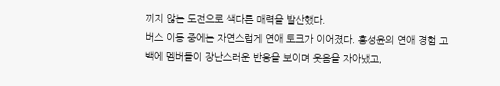끼지 않는 도전으로 색다른 매력을 발산했다.
버스 이동 중에는 자연스럽게 연애 토크가 이어졌다. 홍성윤의 연애 경험 고백에 멤버들이 장난스러운 반응을 보이며 웃음을 자아냈고,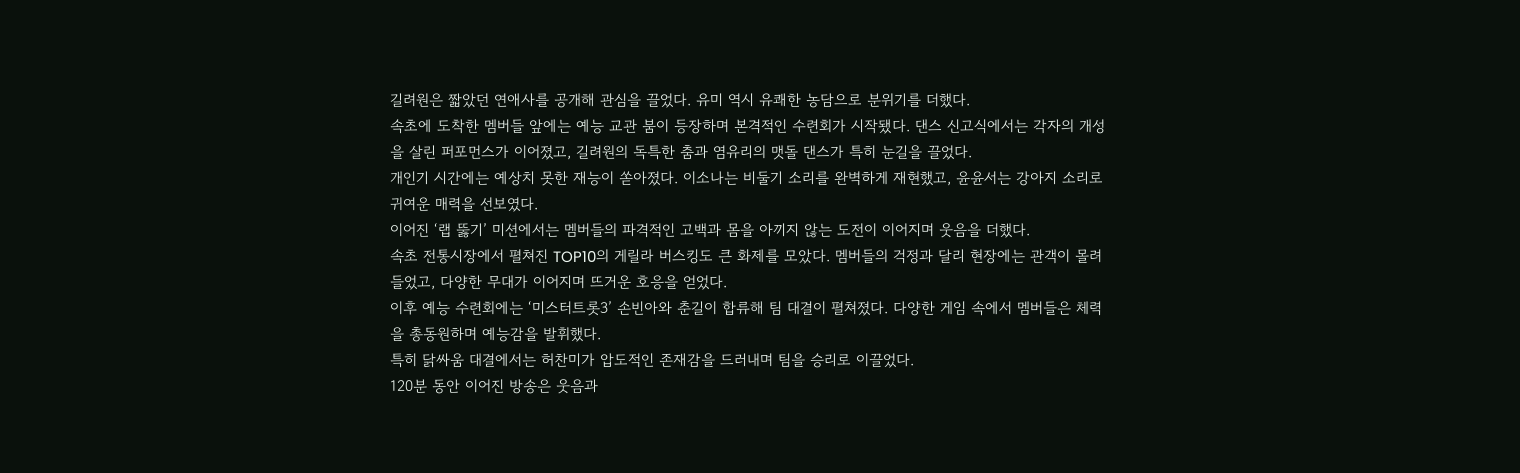길려원은 짧았던 연애사를 공개해 관심을 끌었다. 유미 역시 유쾌한 농담으로 분위기를 더했다.
속초에 도착한 멤버들 앞에는 예능 교관 붐이 등장하며 본격적인 수련회가 시작됐다. 댄스 신고식에서는 각자의 개성을 살린 퍼포먼스가 이어졌고, 길려원의 독특한 춤과 염유리의 맷돌 댄스가 특히 눈길을 끌었다.
개인기 시간에는 예상치 못한 재능이 쏟아졌다. 이소나는 비둘기 소리를 완벽하게 재현했고, 윤윤서는 강아지 소리로 귀여운 매력을 선보였다.
이어진 ‘랩 뚫기’ 미션에서는 멤버들의 파격적인 고백과 몸을 아끼지 않는 도전이 이어지며 웃음을 더했다.
속초 전통시장에서 펼쳐진 TOP10의 게릴라 버스킹도 큰 화제를 모았다. 멤버들의 걱정과 달리 현장에는 관객이 몰려들었고, 다양한 무대가 이어지며 뜨거운 호응을 얻었다.
이후 예능 수련회에는 ‘미스터트롯3’ 손빈아와 춘길이 합류해 팀 대결이 펼쳐졌다. 다양한 게임 속에서 멤버들은 체력을 총동원하며 예능감을 발휘했다.
특히 닭싸움 대결에서는 허찬미가 압도적인 존재감을 드러내며 팀을 승리로 이끌었다.
120분 동안 이어진 방송은 웃음과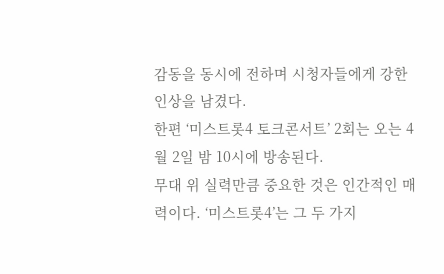감동을 동시에 전하며 시청자들에게 강한 인상을 남겼다.
한편 ‘미스트롯4 토크콘서트’ 2회는 오는 4월 2일 밤 10시에 방송된다.
무대 위 실력만큼 중요한 것은 인간적인 매력이다. ‘미스트롯4’는 그 두 가지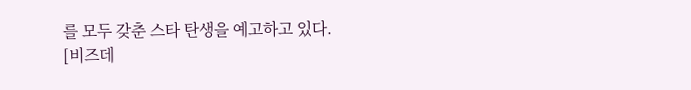를 모두 갖춘 스타 탄생을 예고하고 있다.
[비즈데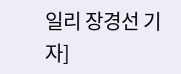일리 장경선 기자]